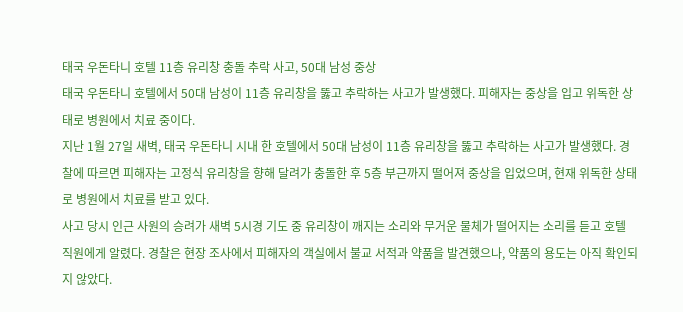태국 우돈타니 호텔 11층 유리창 충돌 추락 사고, 50대 남성 중상
태국 우돈타니 호텔에서 50대 남성이 11층 유리창을 뚫고 추락하는 사고가 발생했다. 피해자는 중상을 입고 위독한 상태로 병원에서 치료 중이다.
지난 1월 27일 새벽, 태국 우돈타니 시내 한 호텔에서 50대 남성이 11층 유리창을 뚫고 추락하는 사고가 발생했다. 경찰에 따르면 피해자는 고정식 유리창을 향해 달려가 충돌한 후 5층 부근까지 떨어져 중상을 입었으며, 현재 위독한 상태로 병원에서 치료를 받고 있다.
사고 당시 인근 사원의 승려가 새벽 5시경 기도 중 유리창이 깨지는 소리와 무거운 물체가 떨어지는 소리를 듣고 호텔 직원에게 알렸다. 경찰은 현장 조사에서 피해자의 객실에서 불교 서적과 약품을 발견했으나, 약품의 용도는 아직 확인되지 않았다.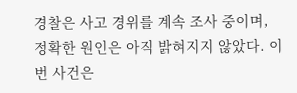경찰은 사고 경위를 계속 조사 중이며, 정확한 원인은 아직 밝혀지지 않았다. 이번 사건은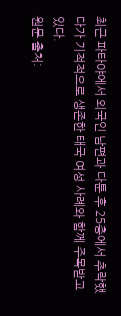최근 파타야에서 외국인 남편과 다툰 후 25층에서 추락했다가 기적적으로 생존한 태국 여성 사례와 함께 주목받고 있다.
원문 출처: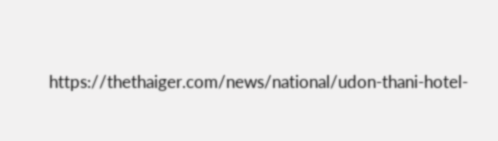https://thethaiger.com/news/national/udon-thani-hotel-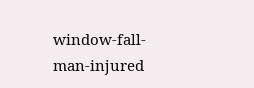window-fall-man-injured